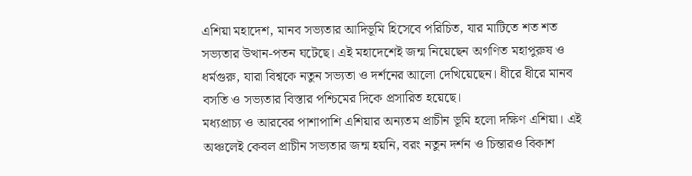এশিয়া মহাদেশ, মানব সভ্যতার আদিভূমি হিসেবে পরিচিত, যার মাটিতে শত শত সভ্যতার উত্থান-পতন ঘটেছে। এই মহাদেশেই জন্ম নিয়েছেন অগণিত মহাপুরুষ ও ধর্মগুরু, যারা বিশ্বকে নতুন সভ্যতা ও দর্শনের আলো দেখিয়েছেন। ধীরে ধীরে মানব বসতি ও সভ্যতার বিস্তার পশ্চিমের দিকে প্রসারিত হয়েছে।
মধ্যপ্রাচ্য ও আরবের পাশাপাশি এশিয়ার অন্যতম প্রাচীন ভূমি হলো দক্ষিণ এশিয়া। এই অঞ্চলেই কেবল প্রাচীন সভ্যতার জন্ম হয়নি, বরং নতুন দর্শন ও চিন্তারও বিকাশ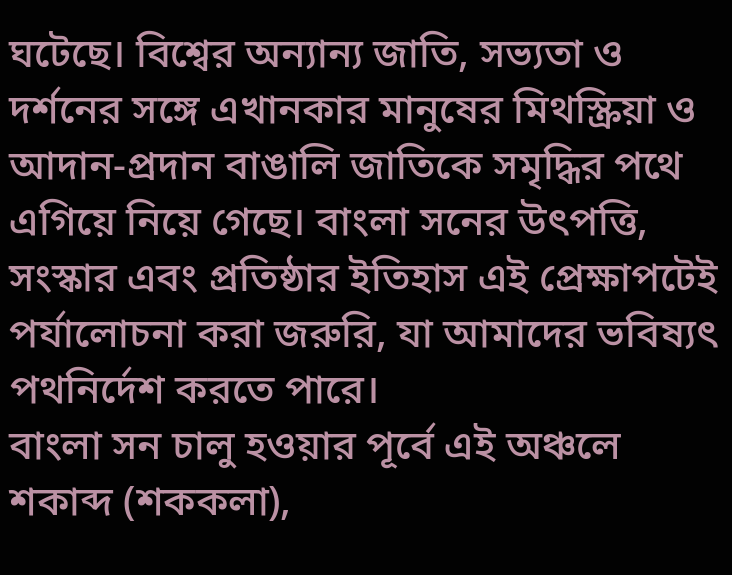ঘটেছে। বিশ্বের অন্যান্য জাতি, সভ্যতা ও দর্শনের সঙ্গে এখানকার মানুষের মিথস্ক্রিয়া ও আদান-প্রদান বাঙালি জাতিকে সমৃদ্ধির পথে এগিয়ে নিয়ে গেছে। বাংলা সনের উৎপত্তি, সংস্কার এবং প্রতিষ্ঠার ইতিহাস এই প্রেক্ষাপটেই পর্যালোচনা করা জরুরি, যা আমাদের ভবিষ্যৎ পথনির্দেশ করতে পারে।
বাংলা সন চালু হওয়ার পূর্বে এই অঞ্চলে শকাব্দ (শককলা),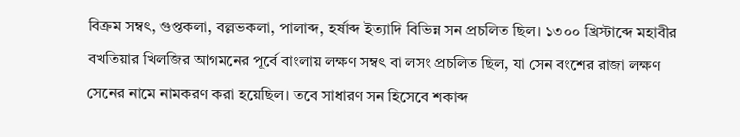বিক্রম সম্বৎ, গুপ্তকলা, বল্লভকলা, পালাব্দ, হর্ষাব্দ ইত্যাদি বিভিন্ন সন প্রচলিত ছিল। ১৩০০ খ্রিস্টাব্দে মহাবীর বখতিয়ার খিলজির আগমনের পূর্বে বাংলায় লক্ষণ সম্বৎ বা লসং প্রচলিত ছিল, যা সেন বংশের রাজা লক্ষণ সেনের নামে নামকরণ করা হয়েছিল। তবে সাধারণ সন হিসেবে শকাব্দ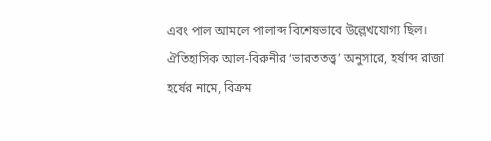এবং পাল আমলে পালাব্দ বিশেষভাবে উল্লেখযোগ্য ছিল।
ঐতিহাসিক আল-বিরুনীর ‘ভারততত্ত্ব’ অনুসারে, হর্ষাব্দ রাজা হর্ষের নামে, বিক্রম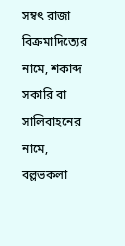সম্বৎ রাজা বিক্রমাদিত্যের নামে, শকাব্দ সকারি বা সালিবাহনের নামে, বল্লভকলা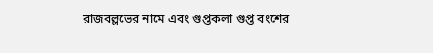রাজবল্লভের নামে এবং গুপ্তকলা গুপ্ত বংশের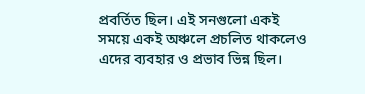প্রবর্তিত ছিল। এই সনগুলো একই সময়ে একই অঞ্চলে প্রচলিত থাকলেও এদের ব্যবহার ও প্রভাব ভিন্ন ছিল।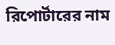রিপোর্টারের নাম